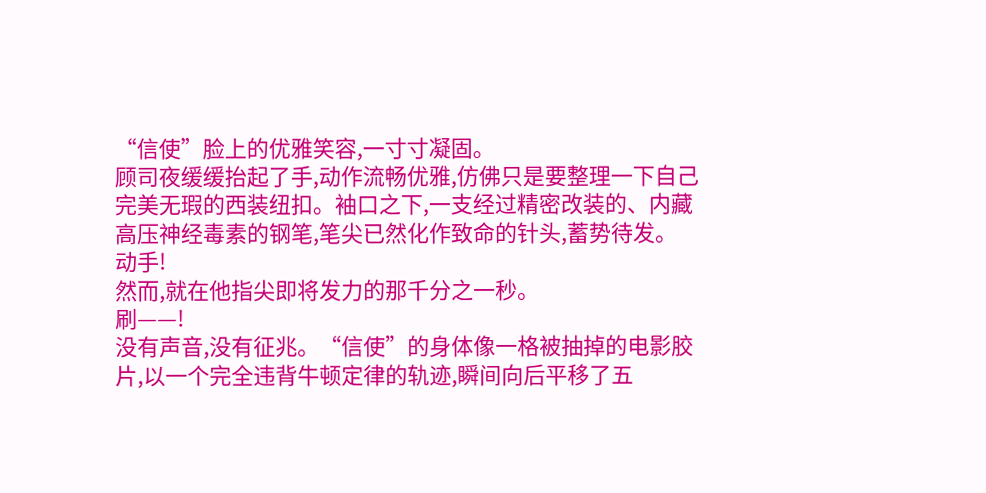“信使”脸上的优雅笑容,一寸寸凝固。
顾司夜缓缓抬起了手,动作流畅优雅,仿佛只是要整理一下自己完美无瑕的西装纽扣。袖口之下,一支经过精密改装的、内藏高压神经毒素的钢笔,笔尖已然化作致命的针头,蓄势待发。
动手!
然而,就在他指尖即将发力的那千分之一秒。
刷——!
没有声音,没有征兆。“信使”的身体像一格被抽掉的电影胶片,以一个完全违背牛顿定律的轨迹,瞬间向后平移了五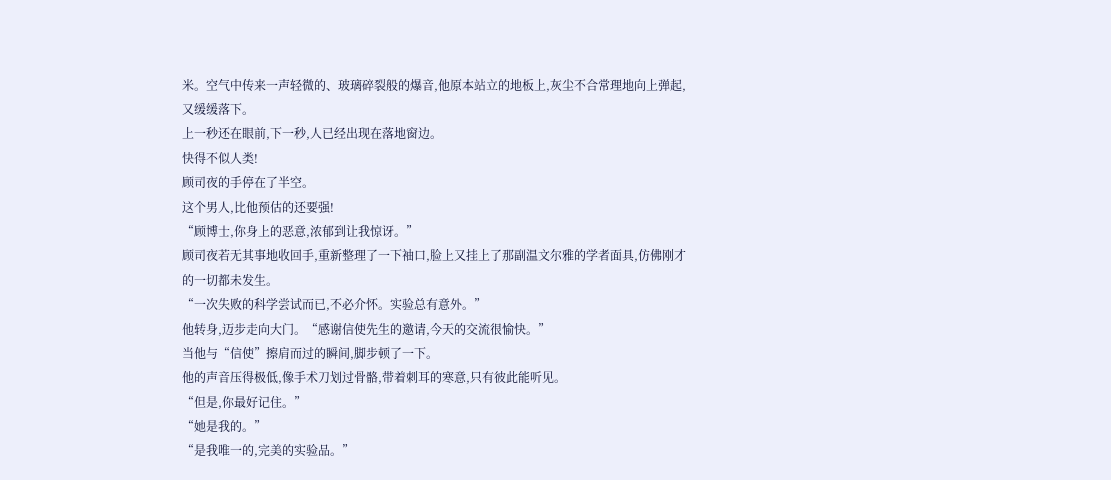米。空气中传来一声轻微的、玻璃碎裂般的爆音,他原本站立的地板上,灰尘不合常理地向上弹起,又缓缓落下。
上一秒还在眼前,下一秒,人已经出现在落地窗边。
快得不似人类!
顾司夜的手停在了半空。
这个男人,比他预估的还要强!
“顾博士,你身上的恶意,浓郁到让我惊讶。”
顾司夜若无其事地收回手,重新整理了一下袖口,脸上又挂上了那副温文尔雅的学者面具,仿佛刚才的一切都未发生。
“一次失败的科学尝试而已,不必介怀。实验总有意外。”
他转身,迈步走向大门。“感谢信使先生的邀请,今天的交流很愉快。”
当他与“信使”擦肩而过的瞬间,脚步顿了一下。
他的声音压得极低,像手术刀划过骨骼,带着刺耳的寒意,只有彼此能听见。
“但是,你最好记住。”
“她是我的。”
“是我唯一的,完美的实验品。”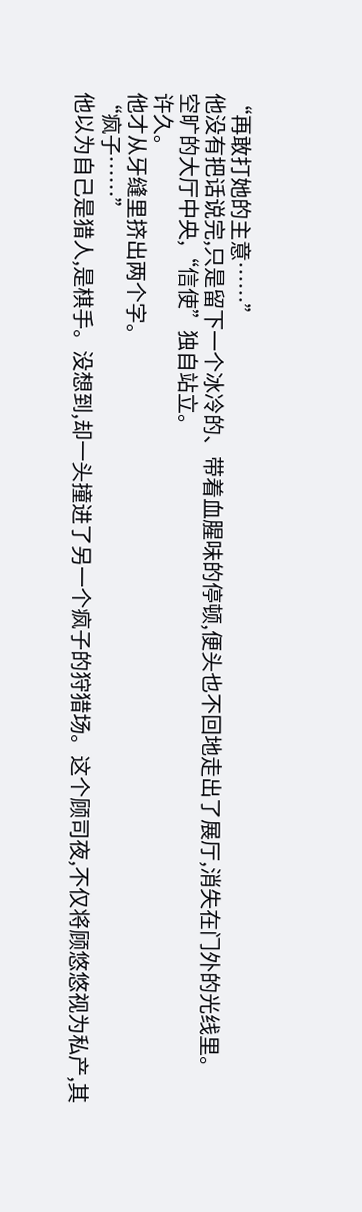“再敢打她的主意……”
他没有把话说完,只是留下一个冰冷的、带着血腥味的停顿,便头也不回地走出了展厅,消失在门外的光线里。
空旷的大厅中央,“信使”独自站立。
许久。
他才从牙缝里挤出两个字。
“疯子……”
他以为自己是猎人,是棋手。没想到,却一头撞进了另一个疯子的狩猎场。这个顾司夜,不仅将顾悠悠视为私产,其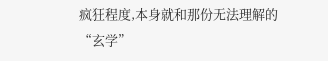疯狂程度,本身就和那份无法理解的“玄学”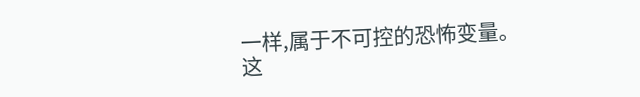一样,属于不可控的恐怖变量。
这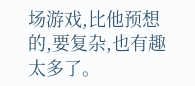场游戏,比他预想的,要复杂,也有趣太多了。